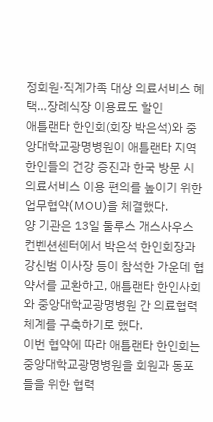정회원·직계가족 대상 의료서비스 혜택…장례식장 이용료도 할인
애틀랜타 한인회(회장 박은석)와 중앙대학교광명병원이 애틀랜타 지역 한인들의 건강 증진과 한국 방문 시 의료서비스 이용 편의를 높이기 위한 업무협약(MOU)을 체결했다.
양 기관은 13일 둘루스 개스사우스 컨벤션센터에서 박은석 한인회장과 강신범 이사장 등이 참석한 가운데 협약서를 교환하고, 애틀랜타 한인사회와 중앙대학교광명병원 간 의료협력 체계를 구축하기로 했다.
이번 협약에 따라 애틀랜타 한인회는 중앙대학교광명병원을 회원과 동포들을 위한 협력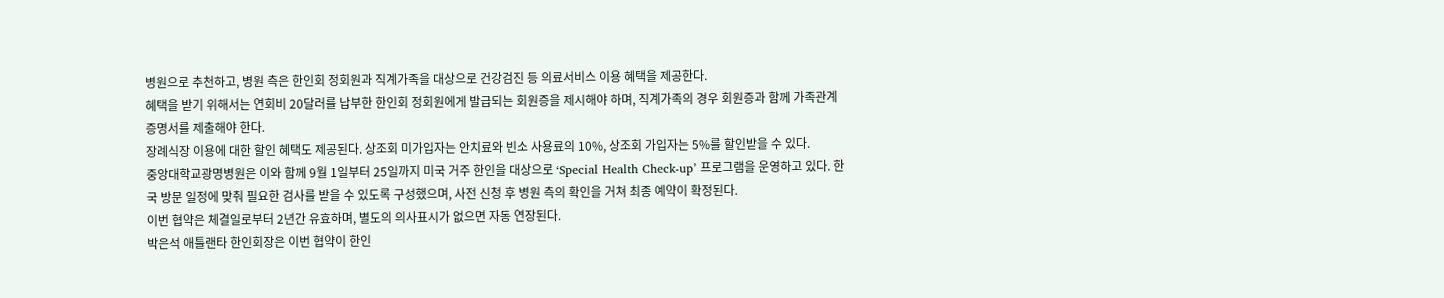병원으로 추천하고, 병원 측은 한인회 정회원과 직계가족을 대상으로 건강검진 등 의료서비스 이용 혜택을 제공한다.
혜택을 받기 위해서는 연회비 20달러를 납부한 한인회 정회원에게 발급되는 회원증을 제시해야 하며, 직계가족의 경우 회원증과 함께 가족관계증명서를 제출해야 한다.
장례식장 이용에 대한 할인 혜택도 제공된다. 상조회 미가입자는 안치료와 빈소 사용료의 10%, 상조회 가입자는 5%를 할인받을 수 있다.
중앙대학교광명병원은 이와 함께 9월 1일부터 25일까지 미국 거주 한인을 대상으로 ‘Special Health Check-up’ 프로그램을 운영하고 있다. 한국 방문 일정에 맞춰 필요한 검사를 받을 수 있도록 구성했으며, 사전 신청 후 병원 측의 확인을 거쳐 최종 예약이 확정된다.
이번 협약은 체결일로부터 2년간 유효하며, 별도의 의사표시가 없으면 자동 연장된다.
박은석 애틀랜타 한인회장은 이번 협약이 한인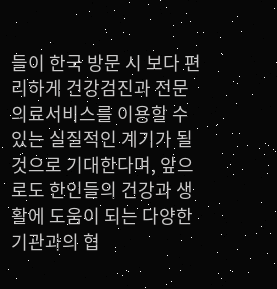들이 한국 방문 시 보다 편리하게 건강검진과 전문 의료서비스를 이용할 수 있는 실질적인 계기가 될 것으로 기대한다며, 앞으로도 한인들의 건강과 생활에 도움이 되는 다양한 기관과의 협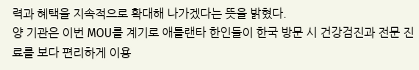력과 혜택을 지속적으로 확대해 나가겠다는 뜻을 밝혔다.
양 기관은 이번 MOU를 계기로 애틀랜타 한인들이 한국 방문 시 건강검진과 전문 진료를 보다 편리하게 이용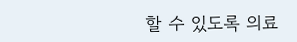할 수 있도록 의료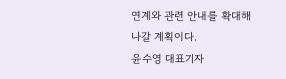연계와 관련 안내를 확대해 나갈 계획이다.
윤수영 대표기자